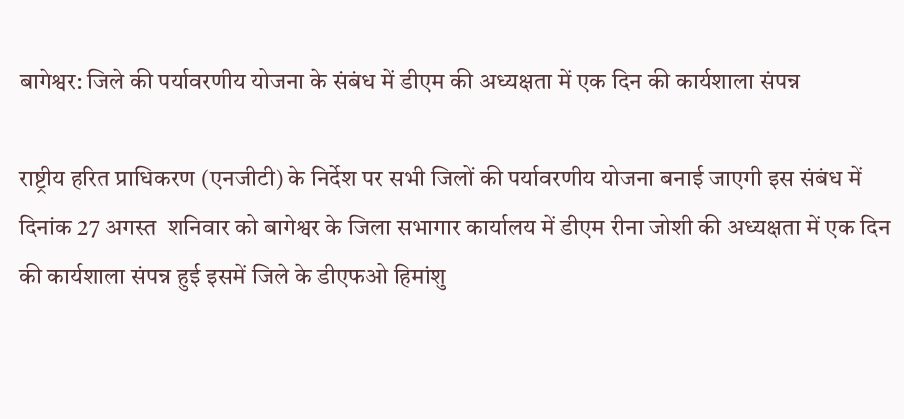बागेश्वर: जिले की पर्यावरणीय योजना के संबंध में डीएम की अध्यक्षता में एक दिन की कार्यशाला संपन्न

राष्ट्रीय हरित प्राधिकरण (एनजीटी) के निर्देश पर सभी जिलों की पर्यावरणीय योजना बनाई जाएगी इस संबंध में  दिनांक 27 अगस्त  शनिवार को बागेश्वर के जिला सभागार कार्यालय में डीएम रीना जोशी की अध्यक्षता में एक दिन की कार्यशाला संपन्न हुई इसमें जिले के डीएफओ हिमांशु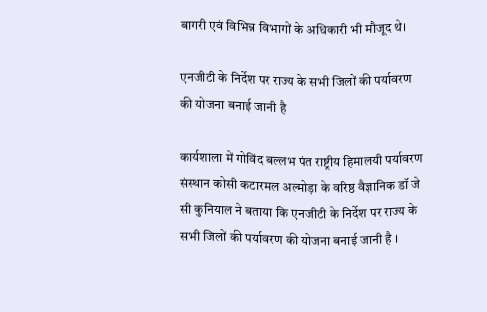बागरी एवं विभिन्न विभागों के अधिकारी भी मौजूद थे।

एनजीटी के निर्देश पर राज्य के सभी जिलों की पर्यावरण की योजना बनाई जानी है

कार्यशाला में गोविंद बल्लभ पंत राष्ट्रीय हिमालयी पर्यावरण संस्थान कोसी कटारमल अल्मोड़ा के वरिष्ठ वैज्ञानिक डॉ जे सी कुनियाल ने बताया कि एनजीटी के निर्देश पर राज्य के सभी जिलों की पर्यावरण की योजना बनाई जानी है ।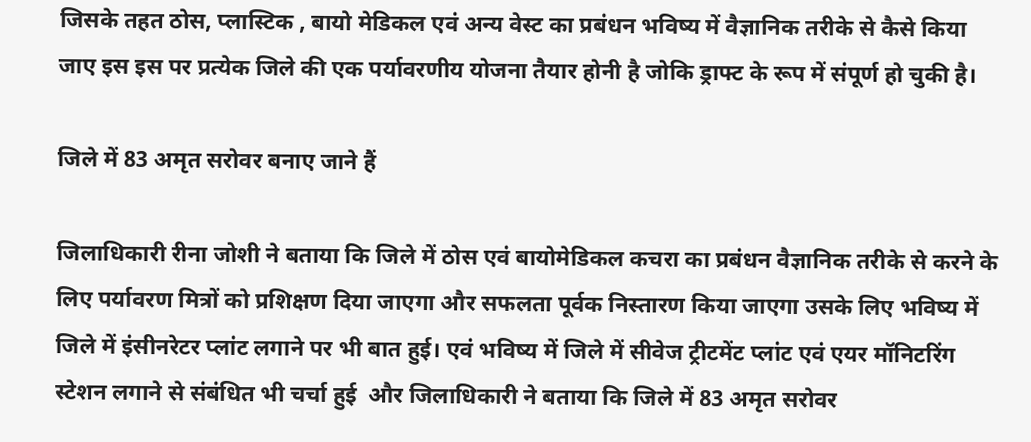जिसके तहत ठोस, प्लास्टिक , बायो मेडिकल एवं अन्य वेस्ट का प्रबंधन भविष्य में वैज्ञानिक तरीके से कैसे किया जाए इस इस पर प्रत्येक जिले की एक पर्यावरणीय योजना तैयार होनी है जोकि ड्राफ्ट के रूप में संपूर्ण हो चुकी है।

जिले में 83 अमृत सरोवर बनाए जाने हैं

जिलाधिकारी रीना जोशी ने बताया कि जिले में ठोस एवं बायोमेडिकल कचरा का प्रबंधन वैज्ञानिक तरीके से करने के लिए पर्यावरण मित्रों को प्रशिक्षण दिया जाएगा और सफलता पूर्वक निस्तारण किया जाएगा उसके लिए भविष्य में जिले में इंसीनरेटर प्लांट लगाने पर भी बात हुई। एवं भविष्य में जिले में सीवेज ट्रीटमेंट प्लांट एवं एयर मॉनिटरिंग स्टेशन लगाने से संबंधित भी चर्चा हुई  और जिलाधिकारी ने बताया कि जिले में 83 अमृत सरोवर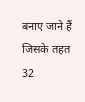बनाए जाने हैं जिसके तहत 32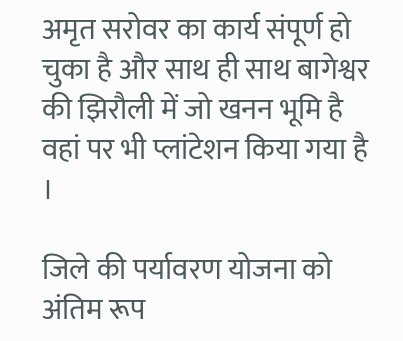अमृत सरोवर का कार्य संपूर्ण हो चुका है और साथ ही साथ बागेश्वर की झिरौली में जो खनन भूमि है वहां पर भी प्लांटेशन किया गया है ।

जिले की पर्यावरण योजना को अंतिम रूप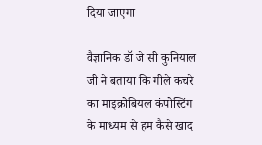दिया जाएगा

वैज्ञानिक डॉ जे सी कुनियाल जी ने बताया कि गीले कचरे का माइक्रोबियल कंपोस्टिंग के माध्यम से हम कैसे खाद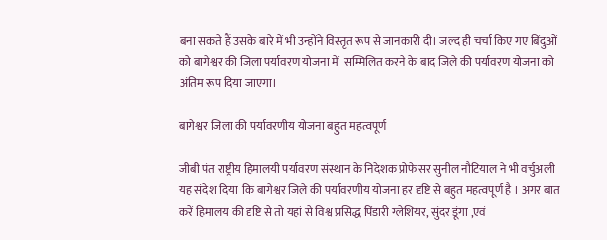बना सकते हैं उसके बारे में भी उन्होंने विस्तृत रूप से जानकारी दी। जल्द ही चर्चा किए गए बिंदुओं को बागेश्वर की जिला पर्यावरण योजना में  सम्मिलित करने के बाद जिले की पर्यावरण योजना को अंतिम रूप दिया जाएगा।

बागेश्वर जिला की पर्यावरणीय योजना बहुत महत्वपूर्ण

जीबी पंत राष्ट्रीय हिमालयी पर्यावरण संस्थान के निदेशक प्रोफेसर सुनील नौटियाल ने भी वर्चुअली यह संदेश दिया  कि बागेश्वर जिले की पर्यावरणीय योजना हर दृष्टि से बहुत महत्वपूर्ण है । अगर बात करें हिमालय की दृष्टि से तो यहां से विश्व प्रसिद्ध पिंडारी ग्लेशियर, सुंदर डूंगा ,एवं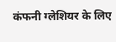कंफनी ग्लेशियर के लिए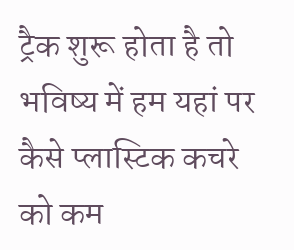ट्रैक शुरू होता है तो भविष्य में हम यहां पर कैसे प्लास्टिक कचरे को कम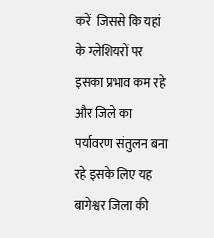करें  जिससे कि यहां के ग्लेशियरों पर इसका प्रभाव कम रहे और जिले का पर्यावरण संतुलन बना रहे इसके लिए यह बागेश्वर जिला की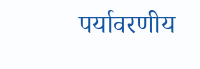पर्यावरणीय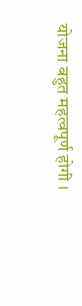योजना बहुत महत्वपूर्ण होगी ।